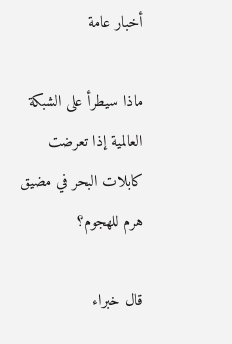أخبار عامة

ماذا سيطرأ على الشبكة العالمية إذا تعرضت كابلات البحر في مضيق هرم للهجوم؟

قال خبراء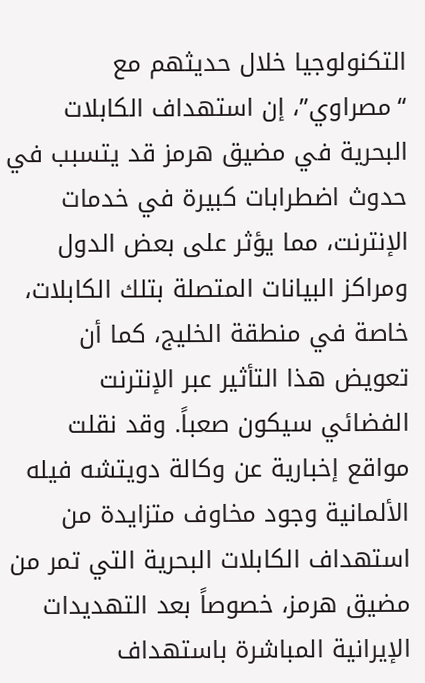التكنولوجيا خلال حديثهم مع “مصراوي”، إن استهداف الكابلات البحرية في مضيق هرمز قد يتسبب في حدوث اضطرابات كبيرة في خدمات الإنترنت، مما يؤثر على بعض الدول ومراكز البيانات المتصلة بتلك الكابلات، خاصة في منطقة الخليج، كما أن تعويض هذا التأثير عبر الإنترنت الفضائي سيكون صعباً. وقد نقلت مواقع إخبارية عن وكالة دويتشه فيله الألمانية وجود مخاوف متزايدة من استهداف الكابلات البحرية التي تمر من مضيق هرمز، خصوصاً بعد التهديدات الإيرانية المباشرة باستهداف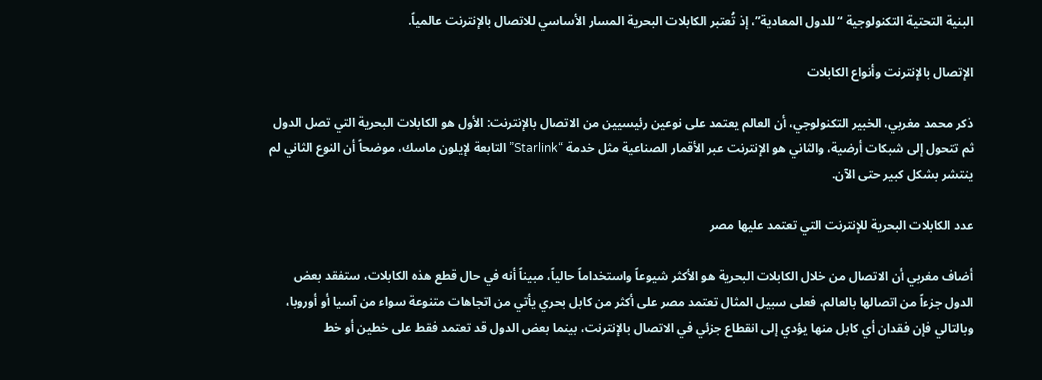البنية التحتية التكنولوجية “للدول المعادية”، إذ تُعتبر الكابلات البحرية المسار الأساسي للاتصال بالإنترنت عالمياً.

الإتصال بالإنترنت وأنواع الكابلات

ذكر محمد مغربي، الخبير التكنولوجي، أن العالم يعتمد على نوعين رئيسيين من الاتصال بالإنترنت: الأول هو الكابلات البحرية التي تصل الدول ثم تتحول إلى شبكات أرضية، والثاني هو الإنترنت عبر الأقمار الصناعية مثل خدمة “Starlink” التابعة لإيلون ماسك، موضحاً أن النوع الثاني لم ينتشر بشكل كبير حتى الآن.

عدد الكابلات البحرية للإنترنت التي تعتمد عليها مصر

أضاف مغربي أن الاتصال من خلال الكابلات البحرية هو الأكثر شيوعاً واستخداماً حالياً، مبيناً أنه في حال قطع هذه الكابلات، ستفقد بعض الدول جزءاً من اتصالها بالعالم، فعلى سبيل المثال تعتمد مصر على أكثر من كابل بحري يأتي من اتجاهات متنوعة سواء من آسيا أو أوروبا، وبالتالي فإن فقدان أي كابل منها يؤدي إلى انقطاع جزئي في الاتصال بالإنترنت، بينما بعض الدول قد تعتمد فقط على خطين أو خط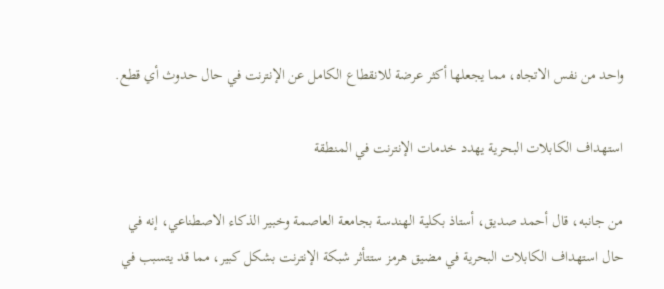واحد من نفس الاتجاه، مما يجعلها أكثر عرضة للانقطاع الكامل عن الإنترنت في حال حدوث أي قطع.

استهداف الكابلات البحرية يهدد خدمات الإنترنت في المنطقة

من جانبه، قال أحمد صديق، أستاذ بكلية الهندسة بجامعة العاصمة وخبير الذكاء الاصطناعي، إنه في حال استهداف الكابلات البحرية في مضيق هرمز ستتأثر شبكة الإنترنت بشكل كبير، مما قد يتسبب في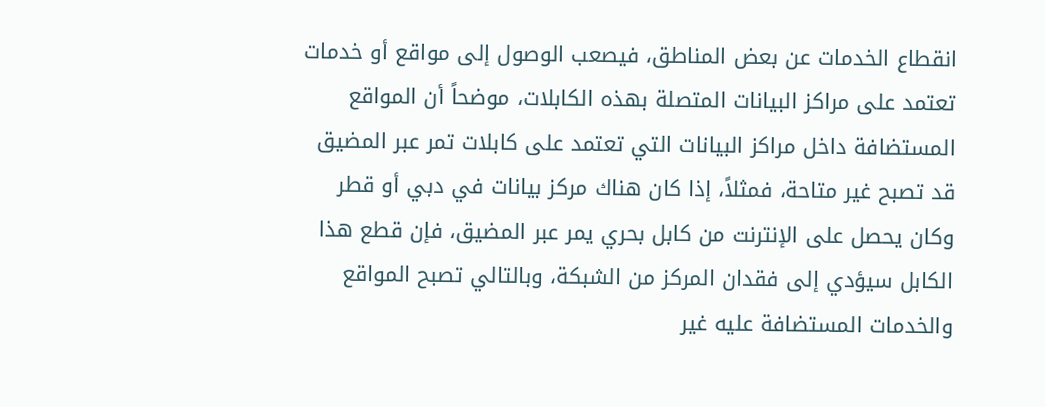انقطاع الخدمات عن بعض المناطق، فيصعب الوصول إلى مواقع أو خدمات تعتمد على مراكز البيانات المتصلة بهذه الكابلات، موضحاً أن المواقع المستضافة داخل مراكز البيانات التي تعتمد على كابلات تمر عبر المضيق قد تصبح غير متاحة، فمثلاً، إذا كان هناك مركز بيانات في دبي أو قطر وكان يحصل على الإنترنت من كابل بحري يمر عبر المضيق، فإن قطع هذا الكابل سيؤدي إلى فقدان المركز من الشبكة، وبالتالي تصبح المواقع والخدمات المستضافة عليه غير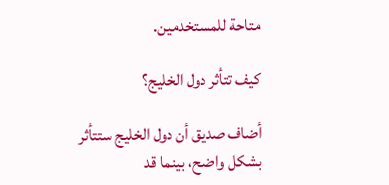متاحة للمستخدمين.

كيف تتأثر دول الخليج؟

أضاف صديق أن دول الخليج ستتأثر بشكل واضح، بينما قد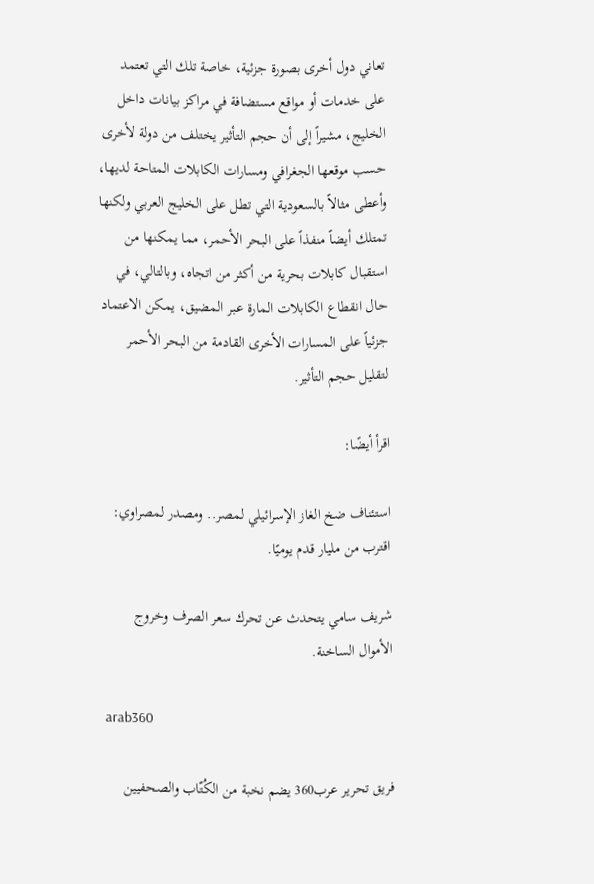تعاني دول أخرى بصورة جزئية، خاصة تلك التي تعتمد على خدمات أو مواقع مستضافة في مراكز بيانات داخل الخليج، مشيراً إلى أن حجم التأثير يختلف من دولة لأخرى حسب موقعها الجغرافي ومسارات الكابلات المتاحة لديها، وأعطى مثالاً بالسعودية التي تطل على الخليج العربي ولكنها تمتلك أيضاً منفذاً على البحر الأحمر، مما يمكنها من استقبال كابلات بحرية من أكثر من اتجاه، وبالتالي، في حال انقطاع الكابلات المارة عبر المضيق، يمكن الاعتماد جزئياً على المسارات الأخرى القادمة من البحر الأحمر لتقليل حجم التأثير.

اقرأ أيضًا:

استئناف ضخ الغاز الإسرائيلي لمصر.. ومصدر لمصراوي: اقترب من مليار قدم يوميًا.

شريف سامي يتحدث عن تحرك سعر الصرف وخروج الأموال الساخنة.

arab360

فريق تحرير عرب360 يضم نخبة من الكُتّاب والصحفيين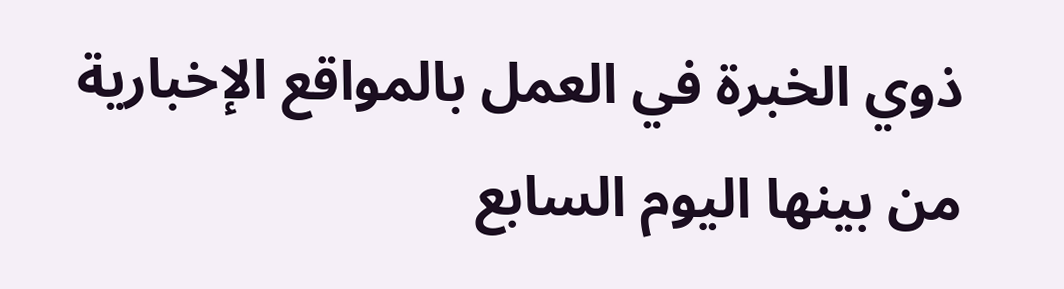ذوي الخبرة في العمل بالمواقع الإخبارية من بينها اليوم السابع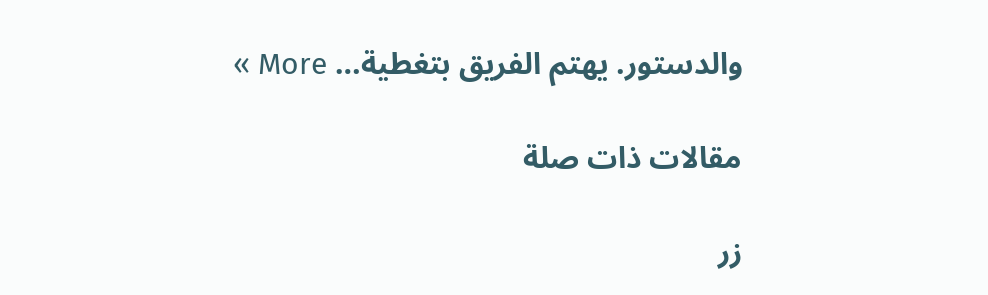والدستور. يهتم الفريق بتغطية… More »

مقالات ذات صلة

زر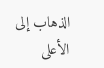الذهاب إلى الأعلى